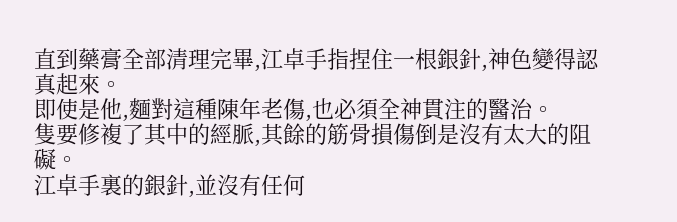直到藥膏全部清理完畢,江卓手指捏住一根銀針,神色變得認真起來。
即使是他,麵對這種陳年老傷,也必須全神貫注的醫治。
隻要修複了其中的經脈,其餘的筋骨損傷倒是沒有太大的阻礙。
江卓手裏的銀針,並沒有任何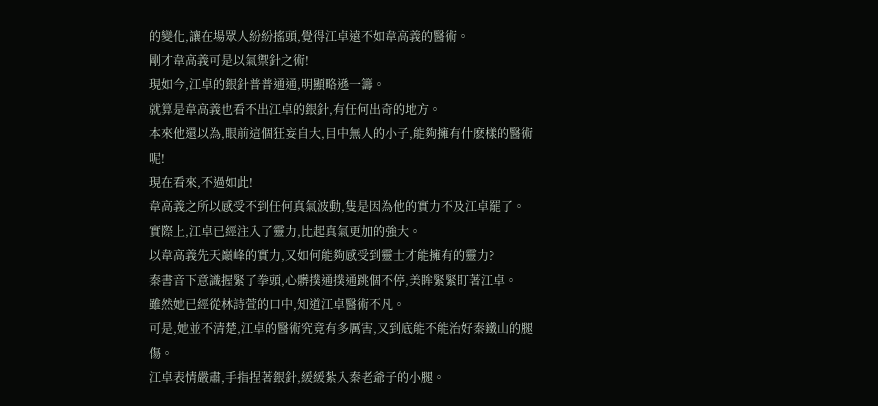的變化,讓在場眾人紛紛搖頭,覺得江卓遠不如韋高義的醫術。
剛才韋高義可是以氣禦針之術!
現如今,江卓的銀針普普通通,明顯略遜一籌。
就算是韋高義也看不出江卓的銀針,有任何出奇的地方。
本來他還以為,眼前這個狂妄自大,目中無人的小子,能夠擁有什麽樣的醫術呢!
現在看來,不過如此!
韋高義之所以感受不到任何真氣波動,隻是因為他的實力不及江卓罷了。
實際上,江卓已經注入了靈力,比起真氣更加的強大。
以韋高義先天巔峰的實力,又如何能夠感受到靈士才能擁有的靈力?
秦書音下意識握緊了拳頭,心髒撲通撲通跳個不停,美眸緊緊盯著江卓。
雖然她已經從林詩萱的口中,知道江卓醫術不凡。
可是,她並不清楚,江卓的醫術究竟有多厲害,又到底能不能治好秦鐵山的腿傷。
江卓表情嚴肅,手指捏著銀針,緩緩紮入秦老爺子的小腿。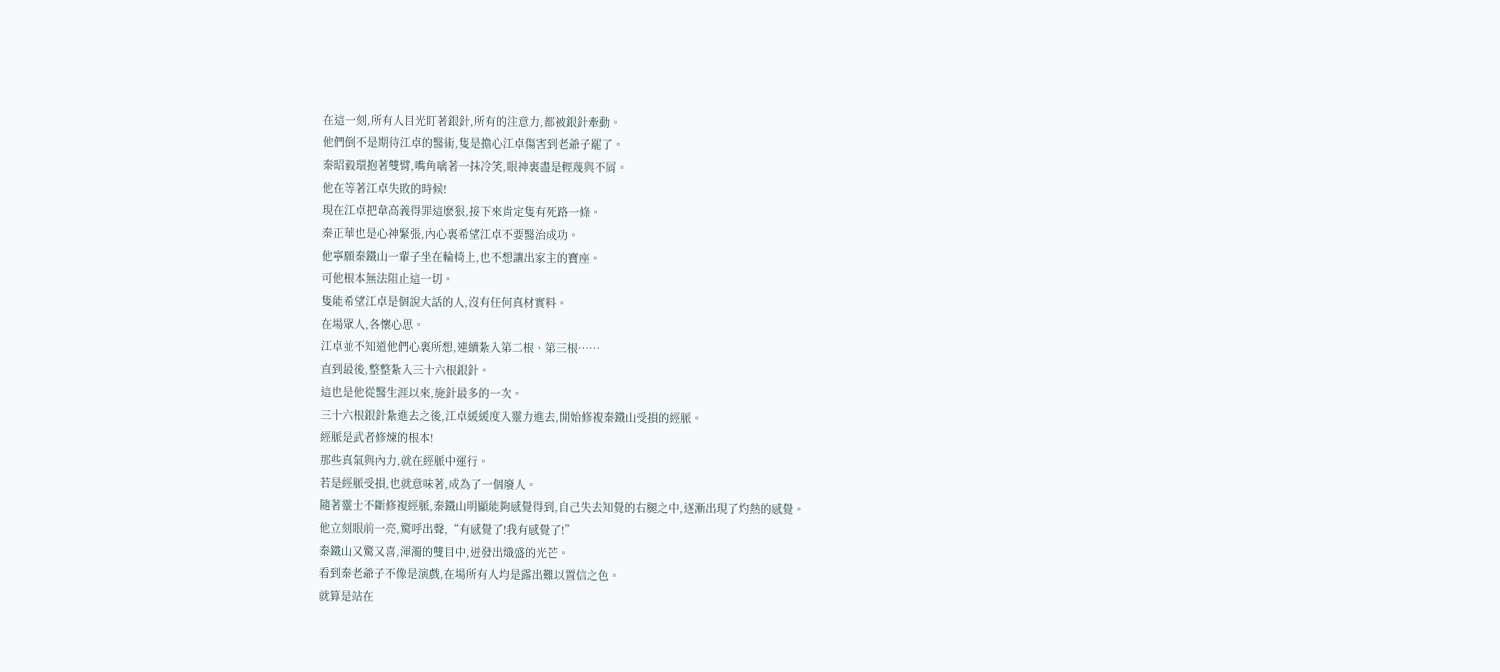在這一刻,所有人目光盯著銀針,所有的注意力,都被銀針牽動。
他們倒不是期待江卓的醫術,隻是擔心江卓傷害到老爺子罷了。
秦昭毅環抱著雙臂,嘴角噙著一抹冷笑,眼神裏盡是輕蔑與不屑。
他在等著江卓失敗的時候!
現在江卓把韋高義得罪這麽狠,接下來肯定隻有死路一條。
秦正華也是心神緊張,內心裏希望江卓不要醫治成功。
他寧願秦鐵山一輩子坐在輪椅上,也不想讓出家主的寶座。
可他根本無法阻止這一切。
隻能希望江卓是個說大話的人,沒有任何真材實料。
在場眾人,各懷心思。
江卓並不知道他們心裏所想,連續紮入第二根、第三根……
直到最後,整整紮入三十六根銀針。
這也是他從醫生涯以來,施針最多的一次。
三十六根銀針紮進去之後,江卓緩緩度入靈力進去,開始修複秦鐵山受損的經脈。
經脈是武者修煉的根本!
那些真氣與內力,就在經脈中運行。
若是經脈受損,也就意味著,成為了一個廢人。
隨著靈士不斷修複經脈,秦鐵山明顯能夠感覺得到,自己失去知覺的右腿之中,逐漸出現了灼熱的感覺。
他立刻眼前一亮,驚呼出聲,“有感覺了!我有感覺了!”
秦鐵山又驚又喜,渾濁的雙目中,迸發出熾盛的光芒。
看到秦老爺子不像是演戲,在場所有人均是露出難以置信之色。
就算是站在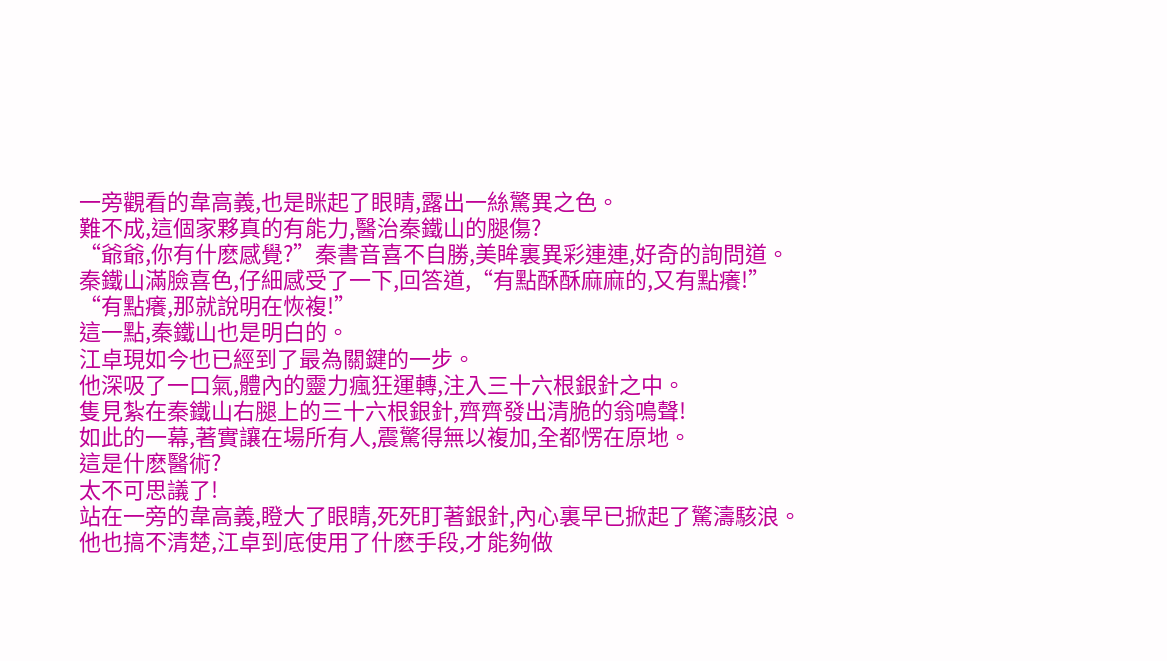一旁觀看的韋高義,也是眯起了眼睛,露出一絲驚異之色。
難不成,這個家夥真的有能力,醫治秦鐵山的腿傷?
“爺爺,你有什麽感覺?”秦書音喜不自勝,美眸裏異彩連連,好奇的詢問道。
秦鐵山滿臉喜色,仔細感受了一下,回答道,“有點酥酥麻麻的,又有點癢!”
“有點癢,那就說明在恢複!”
這一點,秦鐵山也是明白的。
江卓現如今也已經到了最為關鍵的一步。
他深吸了一口氣,體內的靈力瘋狂運轉,注入三十六根銀針之中。
隻見紮在秦鐵山右腿上的三十六根銀針,齊齊發出清脆的翁鳴聲!
如此的一幕,著實讓在場所有人,震驚得無以複加,全都愣在原地。
這是什麽醫術?
太不可思議了!
站在一旁的韋高義,瞪大了眼睛,死死盯著銀針,內心裏早已掀起了驚濤駭浪。
他也搞不清楚,江卓到底使用了什麽手段,才能夠做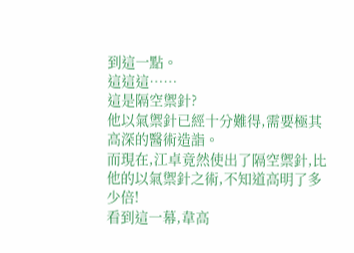到這一點。
這這這……
這是隔空禦針?
他以氣禦針已經十分難得,需要極其高深的醫術造詣。
而現在,江卓竟然使出了隔空禦針,比他的以氣禦針之術,不知道高明了多少倍!
看到這一幕,韋高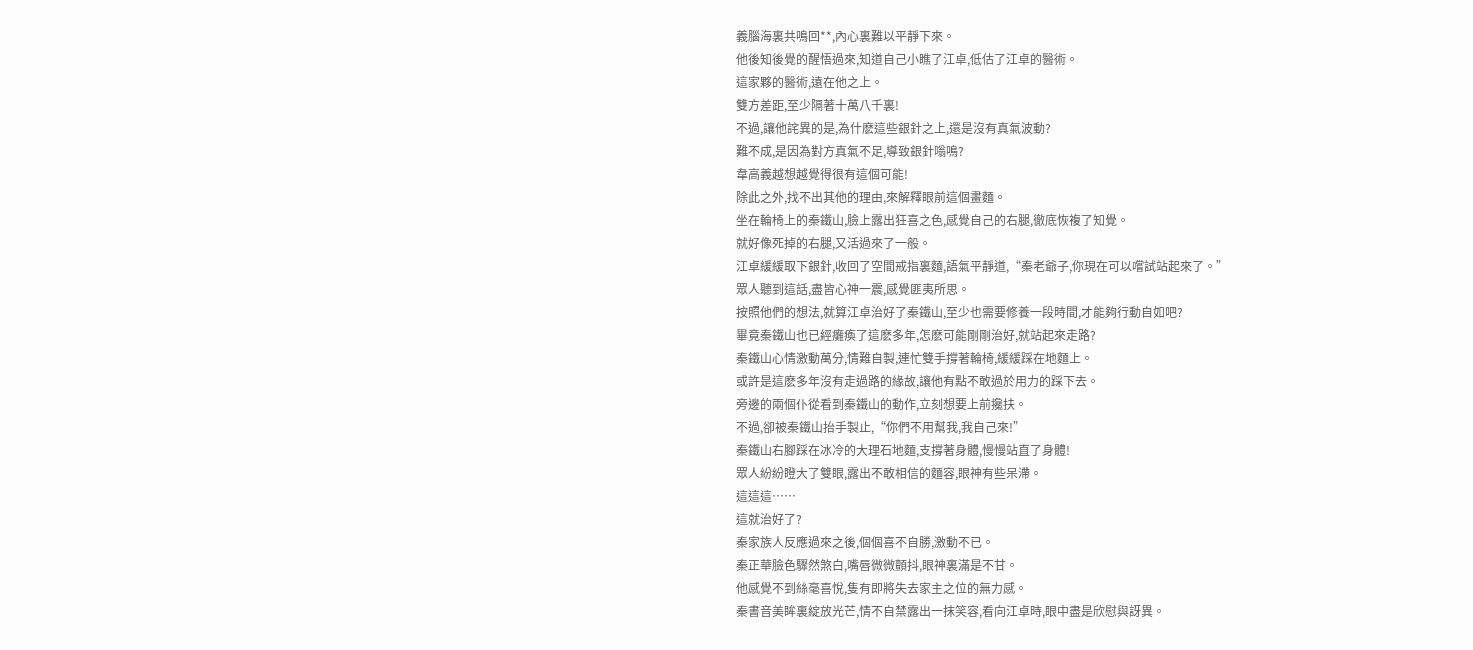義腦海裏共鳴回**,內心裏難以平靜下來。
他後知後覺的醒悟過來,知道自己小瞧了江卓,低估了江卓的醫術。
這家夥的醫術,遠在他之上。
雙方差距,至少隔著十萬八千裏!
不過,讓他詫異的是,為什麽這些銀針之上,還是沒有真氣波動?
難不成,是因為對方真氣不足,導致銀針嗡鳴?
韋高義越想越覺得很有這個可能!
除此之外,找不出其他的理由,來解釋眼前這個畫麵。
坐在輪椅上的秦鐵山,臉上露出狂喜之色,感覺自己的右腿,徹底恢複了知覺。
就好像死掉的右腿,又活過來了一般。
江卓緩緩取下銀針,收回了空間戒指裏麵,語氣平靜道,“秦老爺子,你現在可以嚐試站起來了。”
眾人聽到這話,盡皆心神一震,感覺匪夷所思。
按照他們的想法,就算江卓治好了秦鐵山,至少也需要修養一段時間,才能夠行動自如吧?
畢竟秦鐵山也已經癱瘓了這麽多年,怎麽可能剛剛治好,就站起來走路?
秦鐵山心情激動萬分,情難自製,連忙雙手撐著輪椅,緩緩踩在地麵上。
或許是這麽多年沒有走過路的緣故,讓他有點不敢過於用力的踩下去。
旁邊的兩個仆從看到秦鐵山的動作,立刻想要上前攙扶。
不過,卻被秦鐵山抬手製止,“你們不用幫我,我自己來!”
秦鐵山右腳踩在冰冷的大理石地麵,支撐著身體,慢慢站直了身體!
眾人紛紛瞪大了雙眼,露出不敢相信的麵容,眼神有些呆滯。
這這這……
這就治好了?
秦家族人反應過來之後,個個喜不自勝,激動不已。
秦正華臉色驟然煞白,嘴唇微微顫抖,眼神裏滿是不甘。
他感覺不到絲毫喜悅,隻有即將失去家主之位的無力感。
秦書音美眸裏綻放光芒,情不自禁露出一抹笑容,看向江卓時,眼中盡是欣慰與訝異。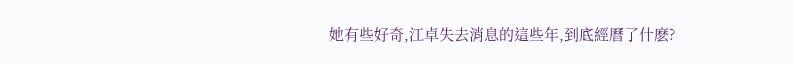她有些好奇,江卓失去消息的這些年,到底經曆了什麽?